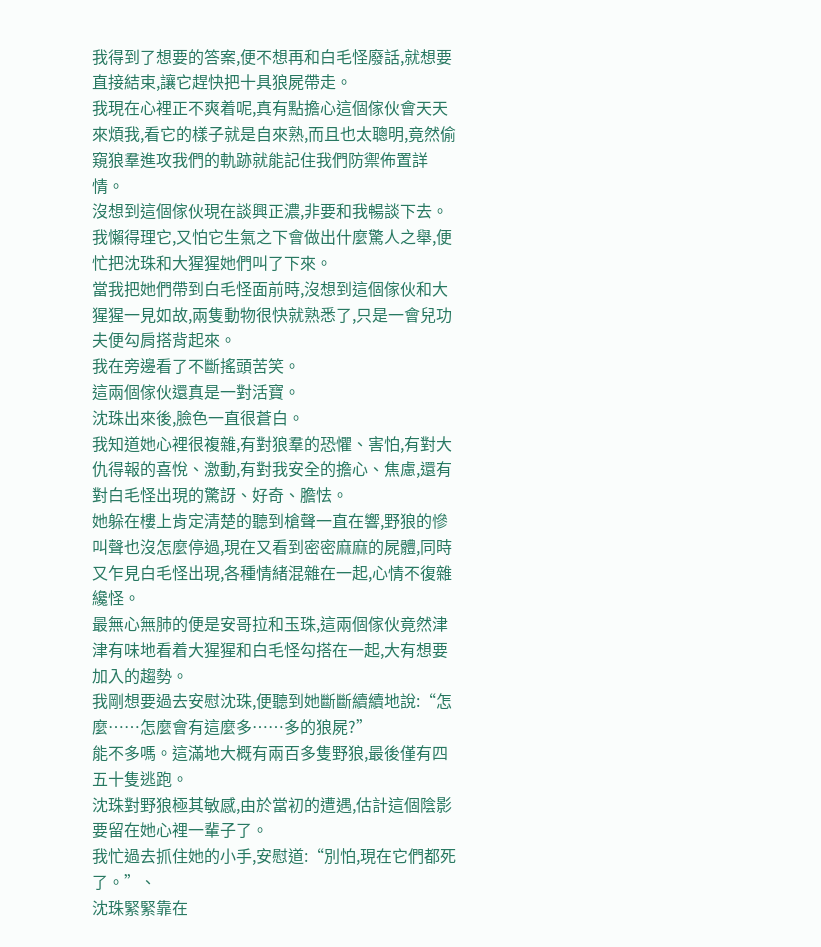我得到了想要的答案,便不想再和白毛怪廢話,就想要直接結束,讓它趕快把十具狼屍帶走。
我現在心裡正不爽着呢,真有點擔心這個傢伙會天天來煩我,看它的樣子就是自來熟,而且也太聰明,竟然偷窺狼羣進攻我們的軌跡就能記住我們防禦佈置詳情。
沒想到這個傢伙現在談興正濃,非要和我暢談下去。
我懶得理它,又怕它生氣之下會做出什麼驚人之舉,便忙把沈珠和大猩猩她們叫了下來。
當我把她們帶到白毛怪面前時,沒想到這個傢伙和大猩猩一見如故,兩隻動物很快就熟悉了,只是一會兒功夫便勾肩搭背起來。
我在旁邊看了不斷搖頭苦笑。
這兩個傢伙還真是一對活寶。
沈珠出來後,臉色一直很蒼白。
我知道她心裡很複雜,有對狼羣的恐懼、害怕,有對大仇得報的喜悅、激動,有對我安全的擔心、焦慮,還有對白毛怪出現的驚訝、好奇、膽怯。
她躲在樓上肯定清楚的聽到槍聲一直在響,野狼的慘叫聲也沒怎麼停過,現在又看到密密麻麻的屍體,同時又乍見白毛怪出現,各種情緒混雜在一起,心情不復雜纔怪。
最無心無肺的便是安哥拉和玉珠,這兩個傢伙竟然津津有味地看着大猩猩和白毛怪勾搭在一起,大有想要加入的趨勢。
我剛想要過去安慰沈珠,便聽到她斷斷續續地說:“怎麼……怎麼會有這麼多……多的狼屍?”
能不多嗎。這滿地大概有兩百多隻野狼,最後僅有四五十隻逃跑。
沈珠對野狼極其敏感,由於當初的遭遇,估計這個陰影要留在她心裡一輩子了。
我忙過去抓住她的小手,安慰道:“別怕,現在它們都死了。”、
沈珠緊緊靠在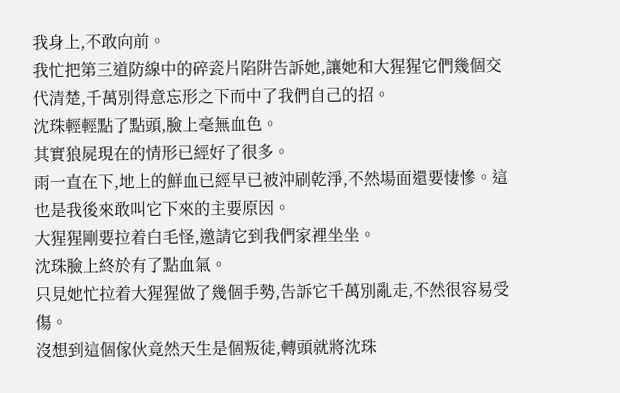我身上,不敢向前。
我忙把第三道防線中的碎瓷片陷阱告訴她,讓她和大猩猩它們幾個交代清楚,千萬別得意忘形之下而中了我們自己的招。
沈珠輕輕點了點頭,臉上毫無血色。
其實狼屍現在的情形已經好了很多。
雨一直在下,地上的鮮血已經早已被沖刷乾淨,不然場面還要悽慘。這也是我後來敢叫它下來的主要原因。
大猩猩剛要拉着白毛怪,邀請它到我們家裡坐坐。
沈珠臉上終於有了點血氣。
只見她忙拉着大猩猩做了幾個手勢,告訴它千萬別亂走,不然很容易受傷。
沒想到這個傢伙竟然天生是個叛徒,轉頭就將沈珠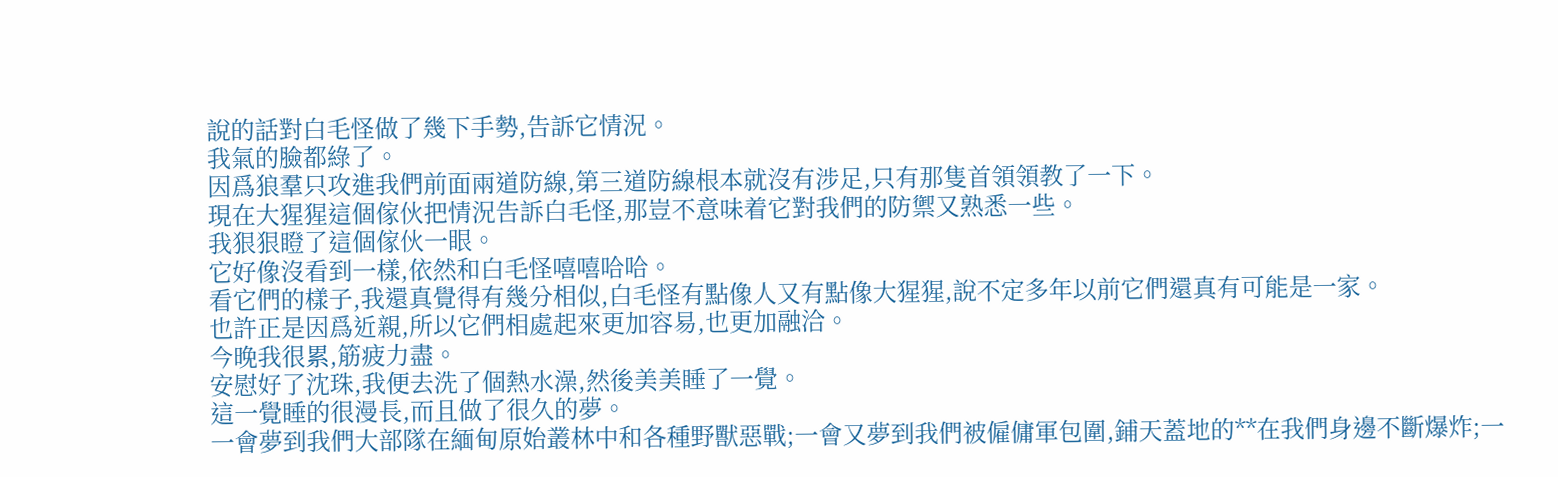說的話對白毛怪做了幾下手勢,告訴它情況。
我氣的臉都綠了。
因爲狼羣只攻進我們前面兩道防線,第三道防線根本就沒有涉足,只有那隻首領領教了一下。
現在大猩猩這個傢伙把情況告訴白毛怪,那豈不意味着它對我們的防禦又熟悉一些。
我狠狠瞪了這個傢伙一眼。
它好像沒看到一樣,依然和白毛怪嘻嘻哈哈。
看它們的樣子,我還真覺得有幾分相似,白毛怪有點像人又有點像大猩猩,說不定多年以前它們還真有可能是一家。
也許正是因爲近親,所以它們相處起來更加容易,也更加融洽。
今晚我很累,筋疲力盡。
安慰好了沈珠,我便去洗了個熱水澡,然後美美睡了一覺。
這一覺睡的很漫長,而且做了很久的夢。
一會夢到我們大部隊在緬甸原始叢林中和各種野獸惡戰;一會又夢到我們被僱傭軍包圍,鋪天蓋地的**在我們身邊不斷爆炸;一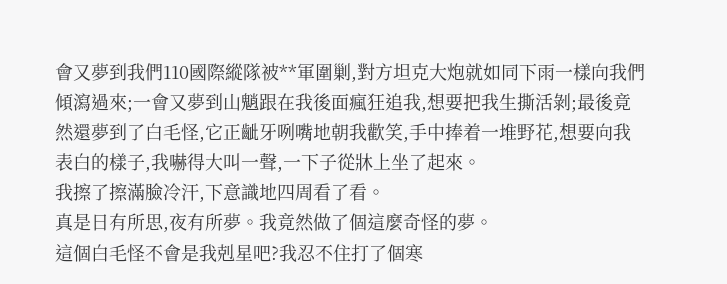會又夢到我們110國際縱隊被**軍圍剿,對方坦克大炮就如同下雨一樣向我們傾瀉過來;一會又夢到山魈跟在我後面瘋狂追我,想要把我生撕活剝;最後竟然還夢到了白毛怪,它正齜牙咧嘴地朝我歡笑,手中捧着一堆野花,想要向我表白的樣子,我嚇得大叫一聲,一下子從牀上坐了起來。
我擦了擦滿臉冷汗,下意識地四周看了看。
真是日有所思,夜有所夢。我竟然做了個這麼奇怪的夢。
這個白毛怪不會是我剋星吧?我忍不住打了個寒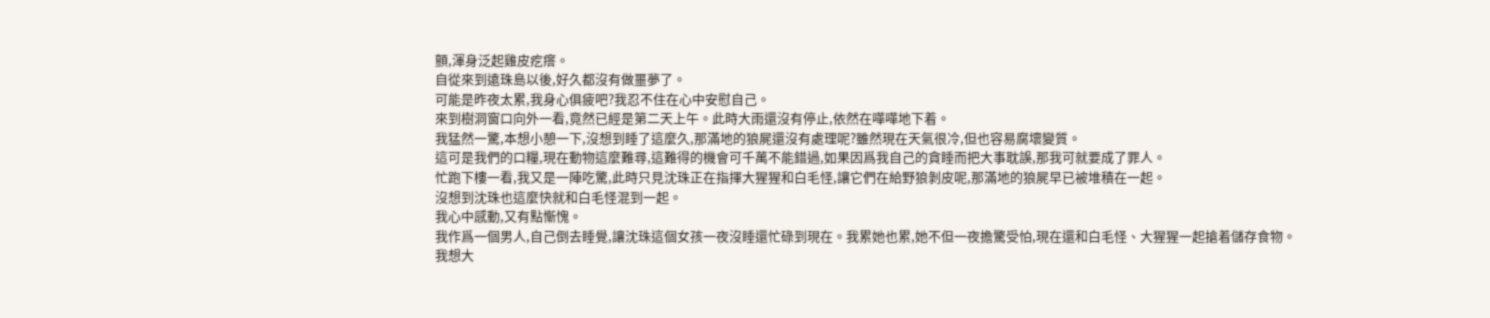顫,渾身泛起雞皮疙瘩。
自從來到遠珠島以後,好久都沒有做噩夢了。
可能是昨夜太累,我身心俱疲吧?我忍不住在心中安慰自己。
來到樹洞窗口向外一看,竟然已經是第二天上午。此時大雨還沒有停止,依然在嘩嘩地下着。
我猛然一驚,本想小憩一下,沒想到睡了這麼久,那滿地的狼屍還沒有處理呢?雖然現在天氣很冷,但也容易腐壞變質。
這可是我們的口糧,現在動物這麼難尋,這難得的機會可千萬不能錯過,如果因爲我自己的貪睡而把大事耽誤,那我可就要成了罪人。
忙跑下樓一看,我又是一陣吃驚,此時只見沈珠正在指揮大猩猩和白毛怪,讓它們在給野狼剝皮呢,那滿地的狼屍早已被堆積在一起。
沒想到沈珠也這麼快就和白毛怪混到一起。
我心中感動,又有點慚愧。
我作爲一個男人,自己倒去睡覺,讓沈珠這個女孩一夜沒睡還忙碌到現在。我累她也累,她不但一夜擔驚受怕,現在還和白毛怪、大猩猩一起搶着儲存食物。
我想大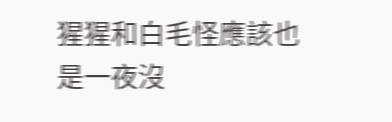猩猩和白毛怪應該也是一夜沒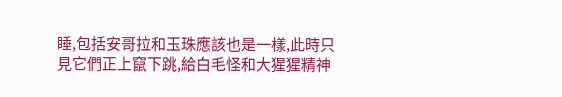睡,包括安哥拉和玉珠應該也是一樣,此時只見它們正上竄下跳,給白毛怪和大猩猩精神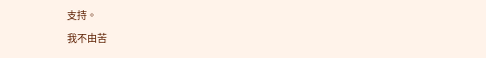支持。
我不由苦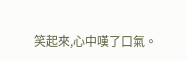笑起來,心中嘆了口氣。